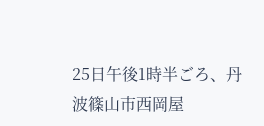25日午後1時半ごろ、丹波篠山市西岡屋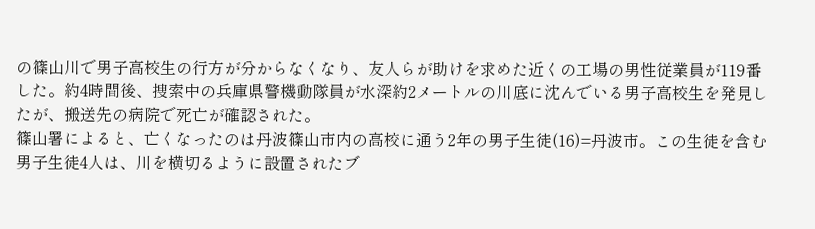の篠山川で男子高校生の行方が分からなくなり、友人らが助けを求めた近くの工場の男性従業員が119番した。約4時間後、捜索中の兵庫県警機動隊員が水深約2メートルの川底に沈んでいる男子高校生を発見したが、搬送先の病院で死亡が確認された。
篠山署によると、亡くなったのは丹波篠山市内の高校に通う2年の男子生徒(16)=丹波市。この生徒を含む男子生徒4人は、川を横切るように設置されたブ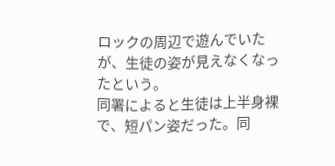ロックの周辺で遊んでいたが、生徒の姿が見えなくなったという。
同署によると生徒は上半身裸で、短パン姿だった。同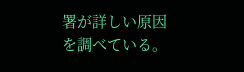署が詳しい原因を調べている。